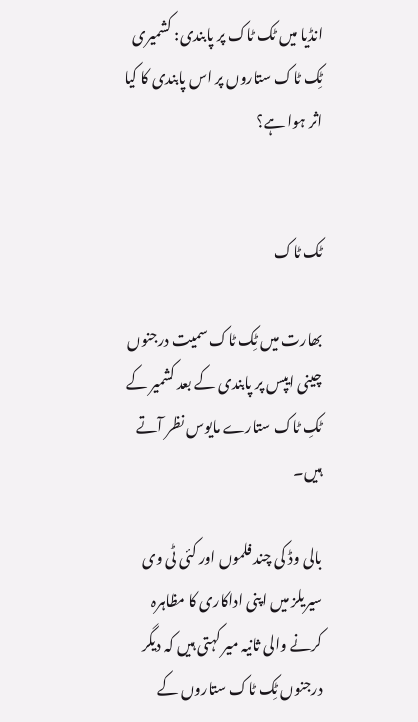انڈیا میں ٹک ٹاک پر پابندی: کشمیری ٹِک ٹاک ستاروں پر اس پابندی کا کیا اثر ہوا ہے؟


ٹک ٹاک

بھارت میں ٹِک ٹاک سمیت درجنوں چینی ایپس پر پابندی کے بعد کشمیر کے ٹکِ ٹاک ستارے مایوس نظر آتے ہیں۔

بالی وڈ کی چند فلموں اور کئی ٹی وی سیریلز میں اپنی اداکاری کا مظاہرہ کرنے والی ثانیہ میر کہتی ہیں کہ دیگر درجنوں ٹِک ٹاک ستاروں کے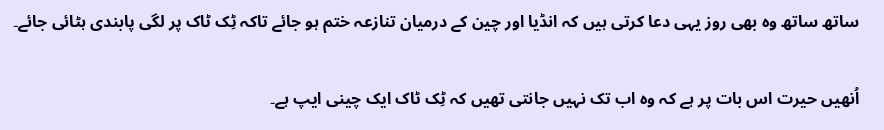ساتھ ساتھ وہ بھی روز یہی دعا کرتی ہیں کہ انڈیا اور چین کے درمیان تنازعہ ختم ہو جائے تاکہ ٹِک ٹاک پر لگی پابندی ہٹائی جائے۔

اُنھیں حیرت اس بات پر ہے کہ وہ اب تک نہیں جانتی تھیں کہ ٹِک ٹاک ایک چینی ایپ ہے۔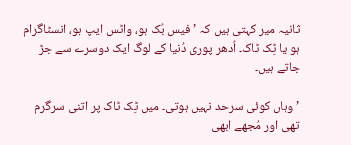ثانیہ میر کہتی ہیں کہ ’فیس بُک ہو، واٹس ایپ ہو، انسٹاگرام ہو یا ٹِک ٹاک۔ اُدھر پوری دُنیا کے لوگ ایک دوسرے سے جڑ جاتے ہیں۔

’وہاں کوئی سرحد نہیں ہوتی۔ میں ٹِک ٹاک پر اتنی سرگرم تھی اور مُجھے ابھی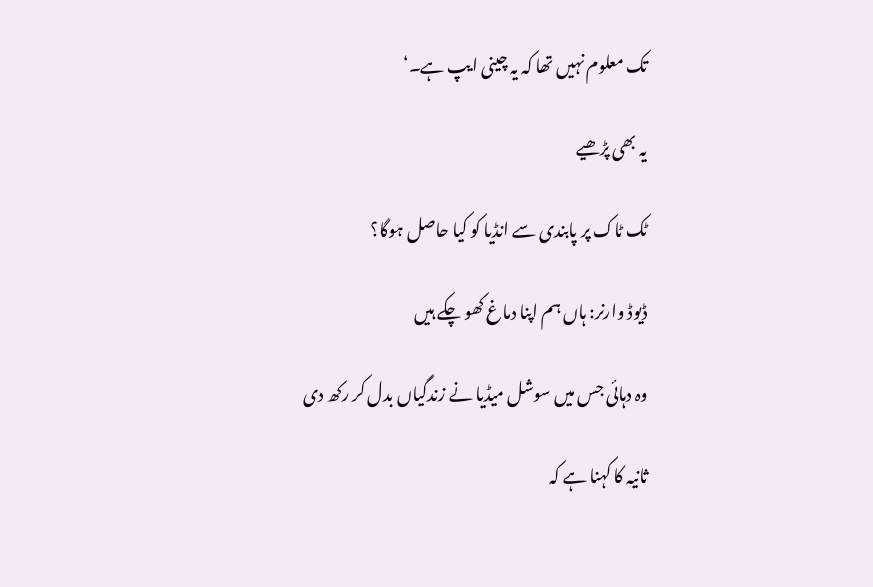تک معلوم نہیں تھا کہ یہ چینی ایپ ہے۔‘

یہ بھی پڑھیے

ٹک ٹاک پر پابندی سے انڈیا کو کیا حاصل ہوگا؟

ڈیوڈ وارنر: ہاں ہم اپنا دماغ کھو چکے ہیں

وہ دہائی جس میں سوشل میڈیا نے زندگیاں بدل کر رکھ دی

ثانیہ کا کہنا ہے کہ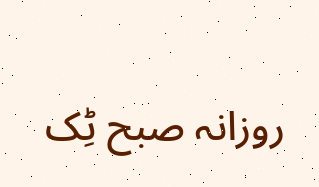روزانہ صبح ٹِک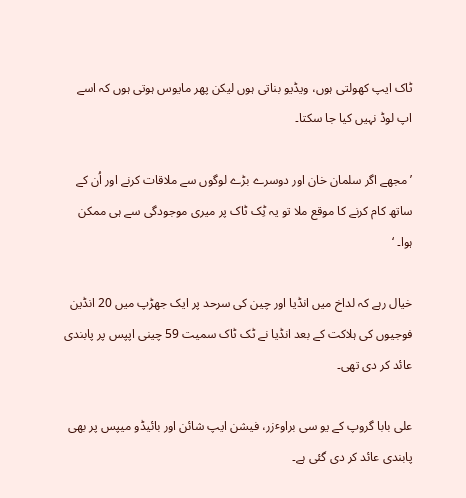ٹاک ایپ کھولتی ہوں، ویڈیو بناتی ہوں لیکن پھر مایوس ہوتی ہوں کہ اسے اپ لوڈ نہیں کیا جا سکتا۔

’مجھے اگر سلمان خان اور دوسرے بڑے لوگوں سے ملاقات کرنے اور اُن کے ساتھ کام کرنے کا موقع ملا تو یہ ٹِک ٹاک پر میری موجودگی سے ہی ممکن ہوا۔ ‘

خیال رہے کہ لداخ میں انڈیا اور چین کی سرحد پر ایک جھڑپ میں 20 انڈین فوجیوں کی ہلاکت کے بعد انڈیا نے ٹک ٹاک سمیت 59 چینی اپپس پر پابندی عائد کر دی تھی۔

علی بابا گروپ کے یو سی براوٴزر، فیشن ایپ شائن اور بائیڈو میپس پر بھی پابندی عائد کر دی گئی ہے۔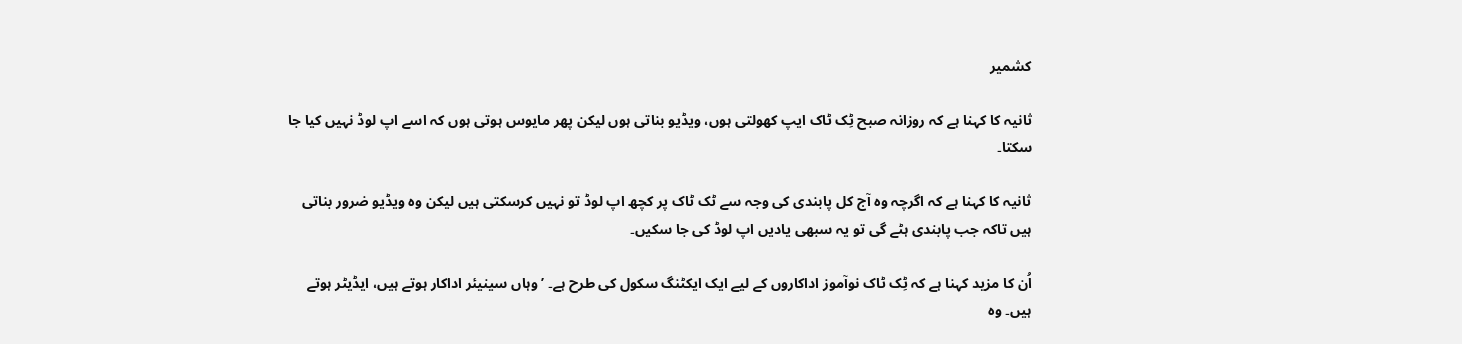کشمیر

ثانیہ کا کہنا ہے کہ روزانہ صبح ٹِک ٹاک ایپ کھولتی ہوں، ویڈیو بناتی ہوں لیکن پھر مایوس ہوتی ہوں کہ اسے اپ لوڈ نہیں کیا جا سکتا۔

ثانیہ کا کہنا ہے کہ اگرچہ وہ آج کل پابندی کی وجہ سے ٹک ٹاک پر کچھ اپ لوڈ تو نہیں کرسکتی ہیں لیکن وہ ویڈیو ضرور بناتی ہیں تاکہ جب پابندی ہٹے گی تو یہ سبھی یادیں اپ لوڈ کی جا سکیں۔

اُن کا مزید کہنا ہے کہ ٹِک ٹاک نوآموز اداکاروں کے لیے ایک ایکٹنگ سکول کی طرح ہے۔ ’وہاں سینیئر اداکار ہوتے ہیں، ایڈیٹر ہوتے ہیں۔ وہ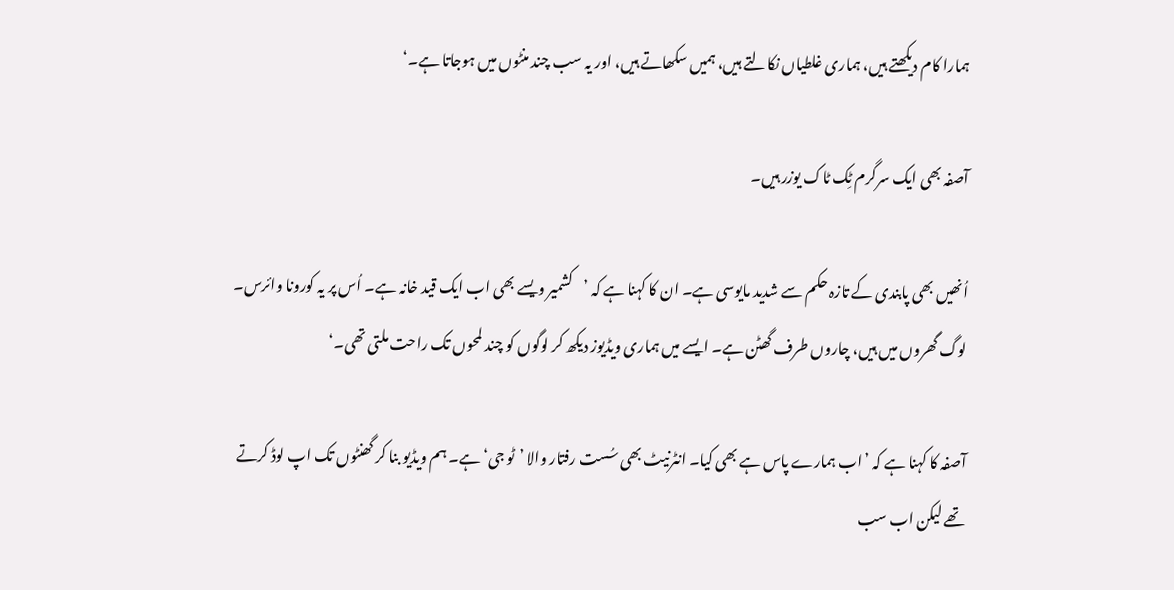ہمارا کام دیکھتے ہیں، ہماری غلطیاں نکالتے ہیں، ہمیں سکھاتے ہیں، اور یہ سب چند منٹوں میں ہوجاتا ہے۔‘

آصفہ بھی ایک سرگرم ٹِک ٹاک یوزر ہیں۔

اُنھیں بھی پابندی کے تازہ حکم سے شدید مایوسی ہے۔ ان کا کہنا ہے کہ ’کشمیر ویسے بھی اب ایک قید خانہ ہے۔ اُس پر یہ کورونا وائرس۔ لوگ گھروں میں ہیں، چاروں طرف گھٹن ہے۔ ایسے میں ہماری ویڈیوز دیکھ کر لوگوں کو چند لمحوں تک راحت ملتی تھی۔‘

آصفہ کا کہنا ہے کہ ’اب ہمارے پاس ہے بھی کیا۔ انٹرنیٹ بھی سُست رفتار والا ’ٹو جی‘ ہے۔ ہم ویڈیو بنا کر گھنٹوں تک اپ لوڈ کرتے تھے لیکن اب سب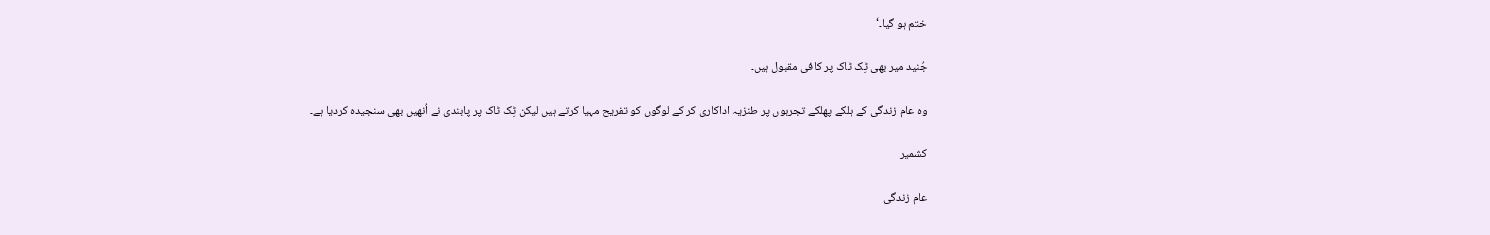ختم ہو گیا۔‘

جُنید میر بھی ٹِک ٹاک پر کافی مقبول ہیں۔

وہ عام زندگی کے ہلکے پھلکے تجربوں پر طنزیہ اداکاری کر کے لوگوں کو تفریح مہیا کرتے ہیں لیکن ٹِک ٹاک پر پابندی نے اُنھیں بھی سنجیدہ کردیا ہے۔

کشمیر

عام زندگی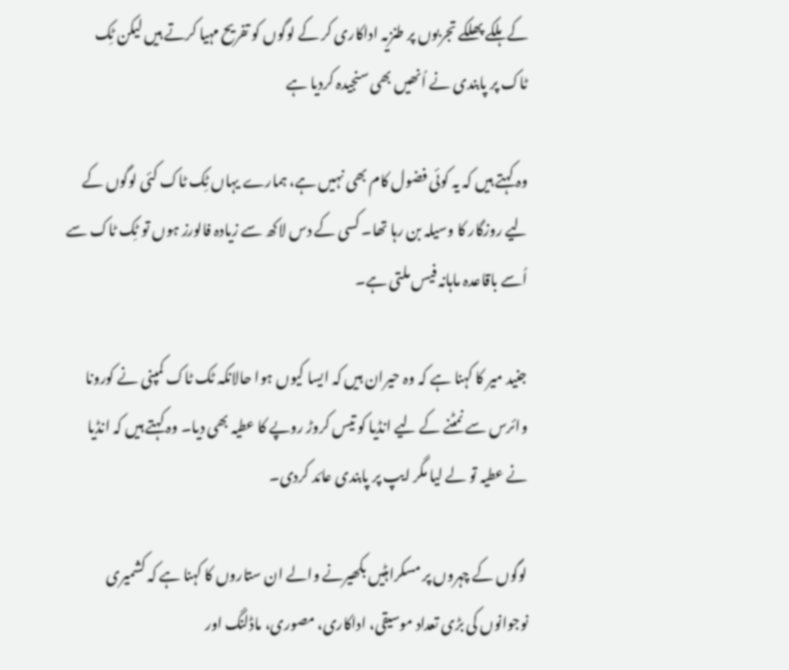کے ہلکے پھلکے تجربوں پر طنزیہ اداکاری کر کے لوگوں کو تفریح مہیا کرتے ہیں لیکن ٹِک ٹاک پر پابندی نے اُنھیں بھی سنجیدہ کردیا ہے

وہ کہتے ہیں کہ یہ کوئی فضول کام بھی نہیں ہے، ہمارے یہاں ٹِک ٹاک کئی لوگوں کے لیے روزگار کا وسیلہ بن رہا تھا۔ کسی کے دس لاکھ سے زیادہ فالورز ہوں تو ٹِک ٹاک سے اُسے باقاعدہ ماہانہ فیس ملتی ہے۔

جنید میر کا کہنا ہے کہ وہ حیران ہیں کہ ایسا کیوں ہوا حالانکہ ٹک ٹاک کمپنی نے کورونا وائرس سے نمٹنے کے لیے انڈیا کو تیس کروڑ روپے کا عطیہ بھی دیا۔ وہ کہتے ہیں کہ انڈیا نے عطیہ تو لے لیا مگر ایپ پر پابندی عائد کردی۔

لوگوں کے چہروں پر مسکراہٹیں بکھیرنے والے ان ستاروں کا کہنا ہے کہ کشمیری نوجوانوں کی بڑی تعداد موسیقی، اداکاری، مصوری، ماڈلنگ اور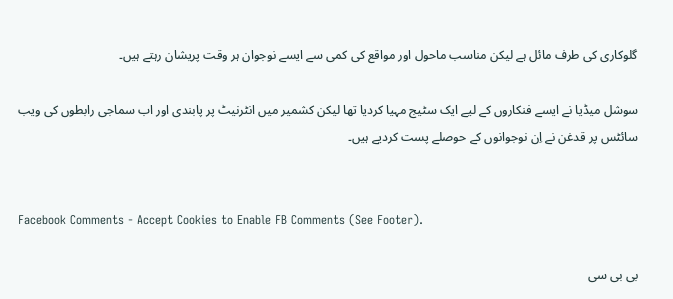گلوکاری کی طرف مائل ہے لیکن مناسب ماحول اور مواقع کی کمی سے ایسے نوجوان ہر وقت پریشان رہتے ہیں۔

سوشل میڈیا نے ایسے فنکاروں کے لیے ایک سٹیج مہیا کردیا تھا لیکن کشمیر میں انٹرنیٹ پر پابندی اور اب سماجی رابطوں کی ویب سائٹس پر قدغن نے اِن نوجوانوں کے حوصلے پست کردیے ہیں۔


Facebook Comments - Accept Cookies to Enable FB Comments (See Footer).

بی بی سی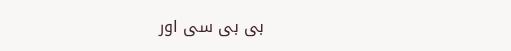بی بی سی اور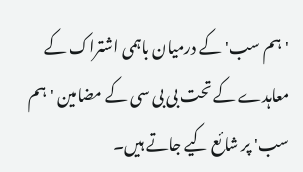'ہم سب' کے درمیان باہمی اشتراک کے معاہدے کے تحت بی بی سی کے مضامین 'ہم سب' پر شائع کیے جاتے ہیں۔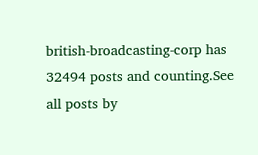british-broadcasting-corp has 32494 posts and counting.See all posts by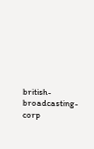british-broadcasting-corp